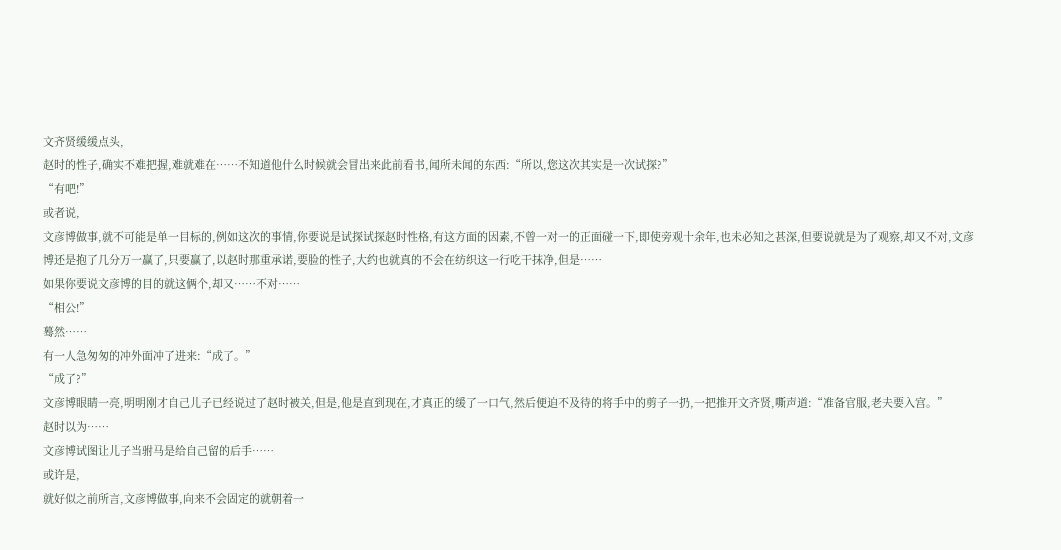文齐贤缓缓点头,
赵时的性子,确实不难把握,难就难在……不知道他什么时候就会冒出来此前看书,闻所未闻的东西:“所以,您这次其实是一次试探?”
“有吧!”
或者说,
文彦博做事,就不可能是单一目标的,例如这次的事情,你要说是试探试探赵时性格,有这方面的因素,不曾一对一的正面碰一下,即使旁观十余年,也未必知之甚深,但要说就是为了观察,却又不对,文彦博还是抱了几分万一赢了,只要赢了,以赵时那重承诺,要脸的性子,大约也就真的不会在纺织这一行吃干抹净,但是……
如果你要说文彦博的目的就这俩个,却又……不对……
“相公!”
蓦然……
有一人急匆匆的冲外面冲了进来:“成了。”
“成了?”
文彦博眼睛一亮,明明刚才自己儿子已经说过了赵时被关,但是,他是直到现在,才真正的缓了一口气,然后便迫不及待的将手中的剪子一扔,一把推开文齐贤,嘶声道:“准备官服,老夫要入宫。”
赵时以为……
文彦博试图让儿子当驸马是给自己留的后手……
或许是,
就好似之前所言,文彦博做事,向来不会固定的就朝着一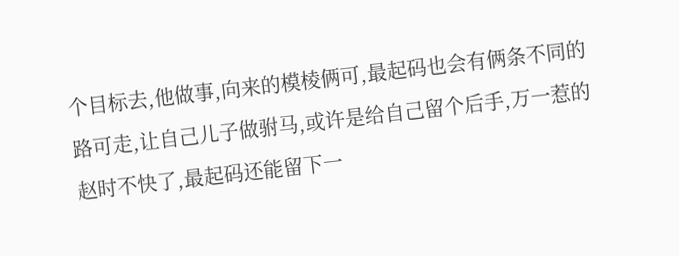个目标去,他做事,向来的模棱俩可,最起码也会有俩条不同的路可走,让自己儿子做驸马,或许是给自己留个后手,万一惹的赵时不快了,最起码还能留下一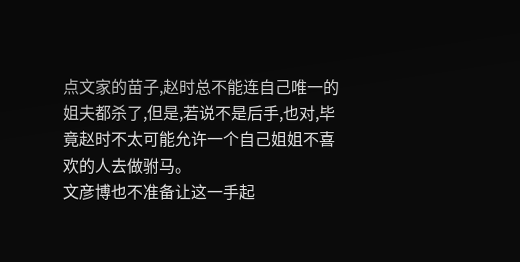点文家的苗子,赵时总不能连自己唯一的姐夫都杀了,但是,若说不是后手,也对,毕竟赵时不太可能允许一个自己姐姐不喜欢的人去做驸马。
文彦博也不准备让这一手起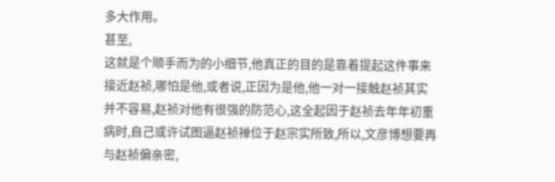多大作用。
甚至,
这就是个顺手而为的小细节,他真正的目的是靠着提起这件事来接近赵祯,哪怕是他,或者说,正因为是他,他一对一接触赵祯其实并不容易,赵祯对他有很强的防范心,这全起因于赵祯去年年初重病时,自己或许试图逼赵祯禅位于赵宗实所致,所以,文彦博想要再与赵祯偏亲密,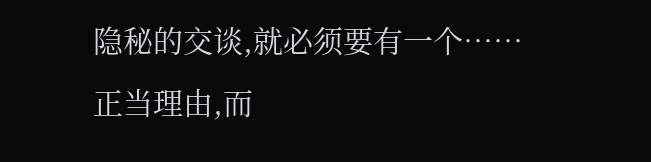隐秘的交谈,就必须要有一个……正当理由,而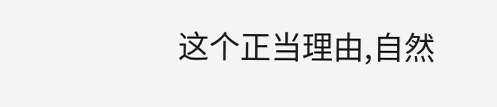这个正当理由,自然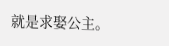就是求娶公主。